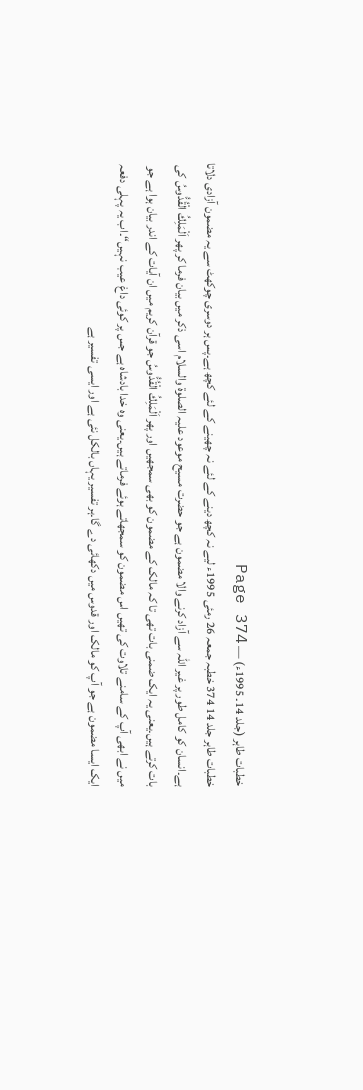خطبات طاہر (جلد 14۔ 1995ء) — Page 374
خطبات طاہر جلد 14 374 خطبہ جمعہ 26 رمئی 1995ء لیے نہ کچھ دینے کے لئے نہ چھینے کے لئے کچھ ہے۔پس ہر دوسری چوکھٹ سے یہ مضمون آزادی دلاتا ہے۔انسان کو کامل طور پر غیر اللہ سے آزاد کرنے والا مضمون ہے جو حضرت مسیح موعود علیہ الصلوۃ والسلام اسی ذکر میں بیان فرما کر پھر اَلْمَلِكُ الْقُدُّوسُ کی بات کرتے ہیں۔یعنی یہ ایک ضمنی بات تھی تا کہ مالک کے مضمون کو بھی سمجھیں اور پھر اَلْمَلِكُ الْقُدُّوسُ جو قرآن کریم میں ان آیات کے اندر بیان ہوا ہے جو میں نے ابھی آپ کے سامنے تلاوت کی تھیں اس مضمون کو سمجھاتے ہوئے فرماتے ہیں۔یعنی وہ خدا بادشاہ ہے جس پر کوئی داغ عیب نہیں“۔اب یہ پہلی دفعہ ایک ایسا مضمون ہے جو آپ کو مالک اور قدوس میں دکھائی دے گا۔ہر تفسیر یہاں بالکل نئی ہے اور ایسی تفسیر ہے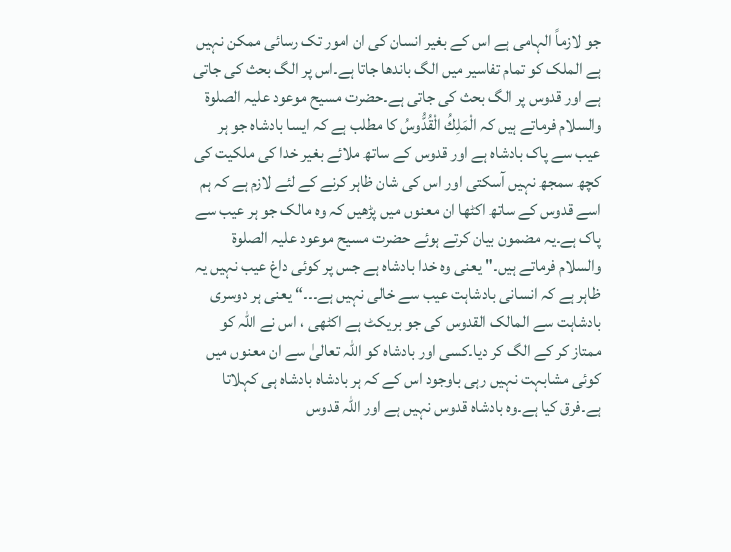جو لازماً الہامی ہے اس کے بغیر انسان کی ان امور تک رسائی ممکن نہیں ہے الملک کو تمام تفاسیر میں الگ باندھا جاتا ہے۔اس پر الگ بحث کی جاتی ہے اور قدوس پر الگ بحث کی جاتی ہے۔حضرت مسیح موعود علیہ الصلوۃ والسلام فرماتے ہیں کہ الْمَلِكُ الْقُدُّوسُ کا مطلب ہے کہ ایسا بادشاہ جو ہر عیب سے پاک بادشاہ ہے اور قدوس کے ساتھ ملائے بغیر خدا کی ملکیت کی کچھ سمجھ نہیں آسکتی اور اس کی شان ظاہر کرنے کے لئے لازم ہے کہ ہم اسے قدوس کے ساتھ اکٹھا ان معنوں میں پڑھیں کہ وہ مالک جو ہر عیب سے پاک ہے۔یہ مضمون بیان کرتے ہوئے حضرت مسیح موعود علیہ الصلوۃ والسلام فرماتے ہیں۔" یعنی وہ خدا بادشاہ ہے جس پر کوئی داغ عیب نہیں یہ ظاہر ہے کہ انسانی بادشاہت عیب سے خالی نہیں ہے۔۔۔“ یعنی ہر دوسری بادشاہت سے المالک القدوس کی جو بریکٹ ہے اکٹھی ، اس نے اللہ کو ممتاز کر کے الگ کر دیا۔کسی اور بادشاہ کو اللہ تعالیٰ سے ان معنوں میں کوئی مشابہت نہیں رہی باوجود اس کے کہ ہر بادشاہ بادشاہ ہی کہلاتا ہے۔فرق کیا ہے۔وہ بادشاہ قدوس نہیں ہے اور اللہ قدوس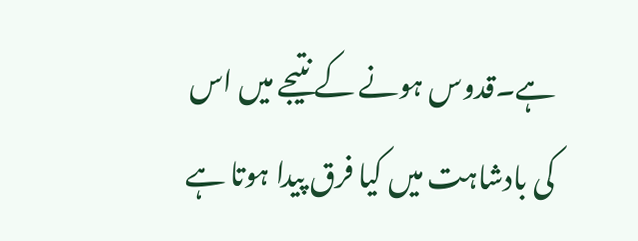ہے۔قدوس ہونے کے نتیجے میں اس کی بادشاہت میں کیا فرق پیدا ہوتا ہے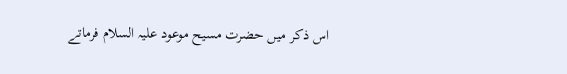اس ذکر میں حضرت مسیح موعود علیہ السلام فرماتے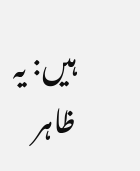ہیں: یہ ظاہر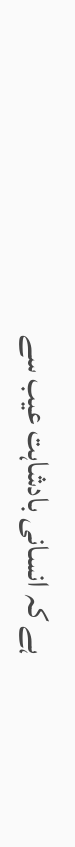ہے کہ انسانی بادشاہت عیب سے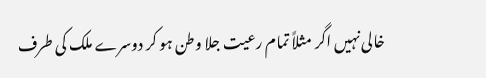خالی نہیں اگر مثلاً تمام رعیت جلا وطن ہو کر دوسرے ملک کی طرف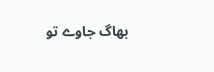بھاگ جاوے تو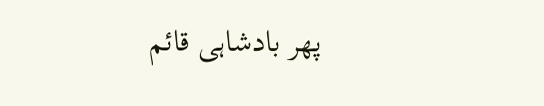پھر بادشاہی قائم